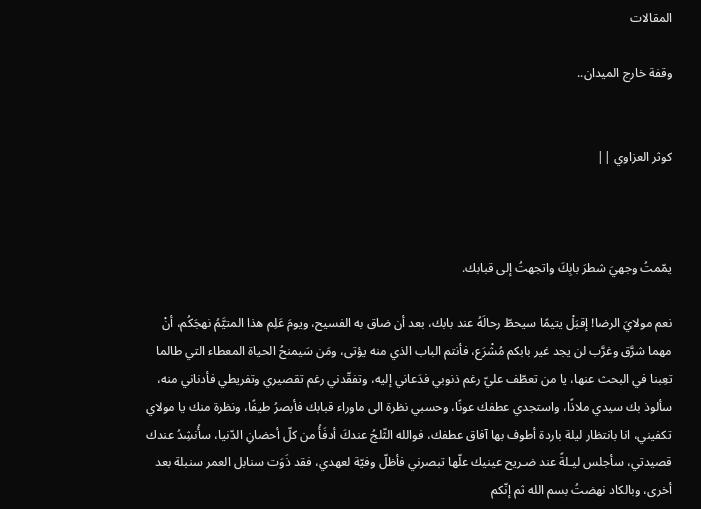المقالات

وقفة خارج الميدان..


كوثر العزاوي ||



يمّمتُ وجهيَ شطرَ بابِكَ واتجهتُ إلى قبابك.

نعم مولايَ الرضا! إقبَلْ يتيمًا سيحطّ رحالَهُ عند بابك، بعد أن ضاق به الفسيح، ويومَ عَلِم هذا المتيَّمُ نهجَكُم، أنْ مهما شرَّق وغرَّب لن يجد غير بابكم مُشْرَع، فأنتم الباب الذي منه يؤتى، ومَن سَيمنحُ الحياة المعطاء التي طالما تعِبنا في البحث عنها، يا من تعطّف عليّ رغم ذنوبي فدَعاني إليه، وتفقّدني رغم تقصيري وتفريطي فأدناني منه، سألوذ بك سيدي ملاذًا، واستجدي عطفك عونًا، وحسبي نظرة الى ماوراء قبابك فأبصرُ طيفًا، ونظرة منك يا مولاي تكفيني، انا بانتظار ليلة باردة أطوف بها آفاق عطفك، فوالله الثّلجُ عندكَ أدفَأُ من كلّ أحضانِ الدّنيا، سأُنشِدُ عندك قصيدتي، سأجلس ليـلةً عند ضـريح عينيك علّها تبصرني فأظلّ وفيّة لعهدي، فقد ذَوَت سنابل العمر سنبلة بعد أخرى، وبالكاد نهضتُ بسم الله ثم إنّكم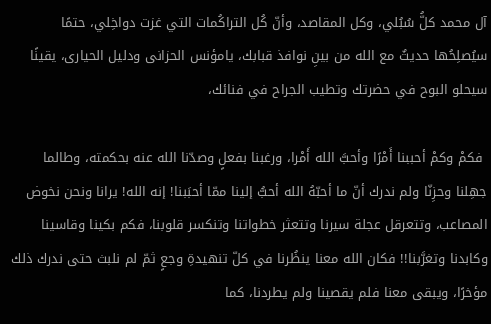آل محمد كلُّ سُبُلي، وكل المقاصد، وأنّ كُل التراكُمات التي غزت دواخِلي، حتمًا سيُصلِحُها حديثٌ مع الله من بينِ نوافذ قبابك، يامؤنس الحزانى ودليل الحيارى، يقينًا سيحلو البوح في حضرتك وتطيب الجراح في فنائك،

 فكمْ وكمْ أحببنا أَمْرًا وأحبَّ الله أَمْرا، ورغبنا بفعلٍ وصدّنا الله عنه بحكمته، وطالما جهِلنا وحزِنّا ولم ندرك أنّ ما أحبّهُ الله أحبُّ إلينا ممّا أحبَبنا! إنه الله! يرانا ونحن نخوض المصاعب، وتتعرقل عجلة سيرنا وتتعثر خطواتنا وتنكسر قلوبنا، فكم بكينا وقاسينا وكابدنا وتغرَّبنا!! فكان الله معنا ينظُرنا في كلّ تنهيدةِ وجعٍ ثمّ لم نلبث حتى ندرك ذلك مؤخرًا، ويبقى معنا فلم يقصينا ولم يطردنا، كما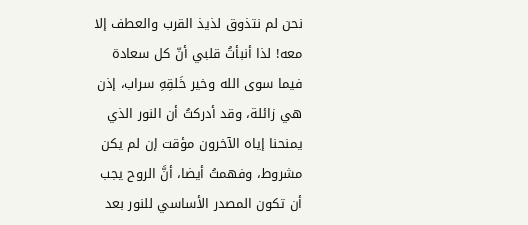نحن لم نتذوق لذيذ القرب والعطف إلا معه! لذا أنبأتُ قلبي أنّ كل سعادة فيما سوى الله وخير خَلقِهِ سراب، إذن هي زائلة، وقد أدركتُ أن النور الذي يمنحنا إياه الآخرون مؤقت إن لم يكن مشروط، وفهمتُ أيضا، أنَّ الروح يجب أن تكون المصدر الأساسي للنور بعد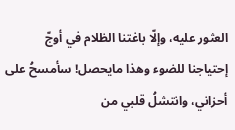العثور عليه، وإلّا باغتنا الظلام في أوجّ إحتياجنا للضوء وهذا مايحصل! سأمسحُ على أحزاني، وانتشلُ قلبي من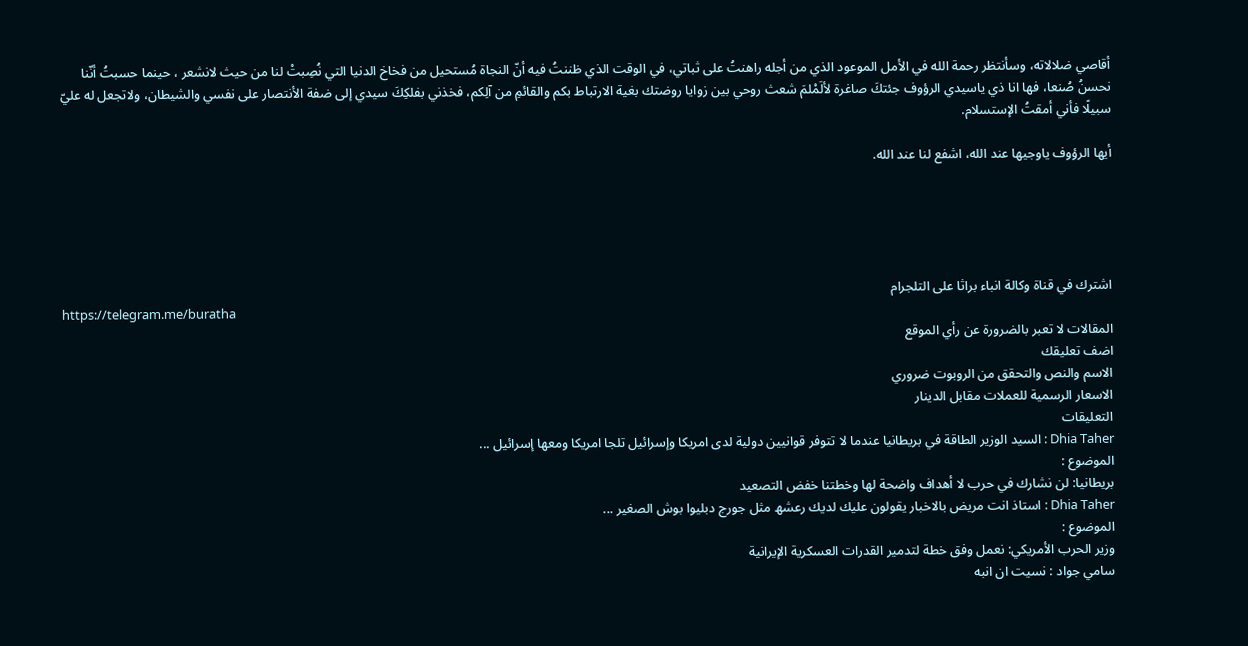أقاصي ضلالاته، وسأنتظر رحمة الله في الأمل الموعود الذي من أجله راهنتُ على ثباتي، في الوقت الذي ظننتُ فيه أنّ النجاة مُستحيل من فخاخ الدنيا التي نُصِبتْ لنا من حيث لانشعر ، حينما حسبتُ أنّنا نحسنُ صُنعا، فها انا ذي ياسيدي الرؤوف جئتكَ صاغرة لألَمْلمَ شعث روحي بين زوايا روضتك بغية الارتباط بكم والقائمِ من آلِكم، فخذني بفلكِكَ سيدي إلى ضفة الأنتصار على نفسي والشيطان، ولاتجعل له عليّ سبيلًا فأني أمقتُ الإستسلام.

أيها الرؤوف ياوجيها عند الله، اشفع لنا عند الله.





اشترك في قناة وكالة انباء براثا على التلجرام
https://telegram.me/buratha
المقالات لا تعبر بالضرورة عن رأي الموقع
اضف تعليقك
الاسم والنص والتحقق من الروبوت ضروري
الاسعار الرسمية للعملات مقابل الدينار
التعليقات
Dhia Taher : السيد الوزير الطاقة في بريطانيا عندما لا تتوفر قوانيين دولية لدى امريكا وإسرائيل تلجا امريكا ومعھا إسرائيل ...
الموضوع :
بريطانيا: لن نشارك في حرب لا أهداف واضحة لها وخطتنا خفض التصعيد
Dhia Taher : استاذ انت مريض بالاخبار يقولون عليك لديك رعشھ مثل جورج دبليوا بوش الصغير ...
الموضوع :
وزير الحرب الأمريكي: نعمل وفق خطة لتدمير القدرات العسكرية الإيرانية
سامي جواد : نسيت ان انبه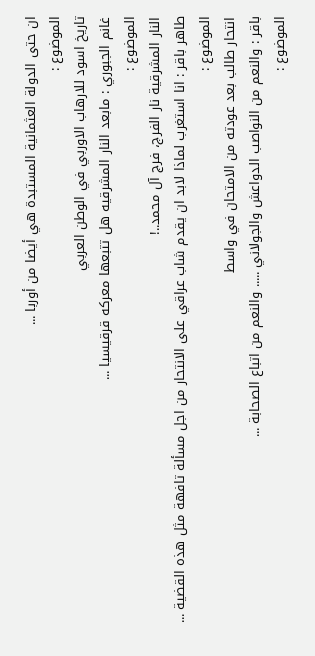ان حتى الدولة العثمانية المستبدة هي أيضا من أوربا ...
الموضوع :
تاريخ اسود للارهاب الاوربي في الوطن العربي
غانم الجبوري : مابعد النار المشرقيه هل تتبعها معركه قرقيسيا ...
الموضوع :
النار المشرقية نار الفرج، فرج آل محمد..!
طاهر باقر : انا استغرب لماذا لابد ان يقدم شاب عراقي على الانتحار من اجل مسألة تافهة مثل هذه القضية ...
الموضوع :
انتحار طالب بعد عودته من الامتحان في واسط
باقر : والنعم من النواصب الدواعش والجولاني ..... والنعم من اتباع الصحابة ...
الموضوع :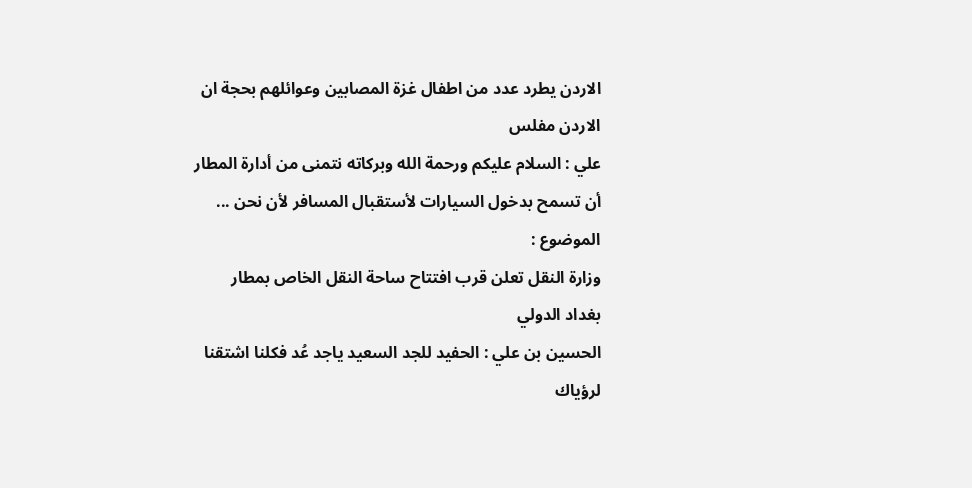الاردن يطرد عدد من اطفال غزة المصابين وعوائلهم بحجة ان الاردن مفلس
علي : السلام عليكم ورحمة الله وبركاته نتمنى من أدارة المطار أن تسمح بدخول السيارات لأستقبال المسافر لأن نحن ...
الموضوع :
وزارة النقل تعلن قرب افتتاح ساحة النقل الخاص بمطار بغداد الدولي
الحسين بن علي : الحفيد للجد السعيد ياجد عُد فكلنا اشتقنا لرؤياك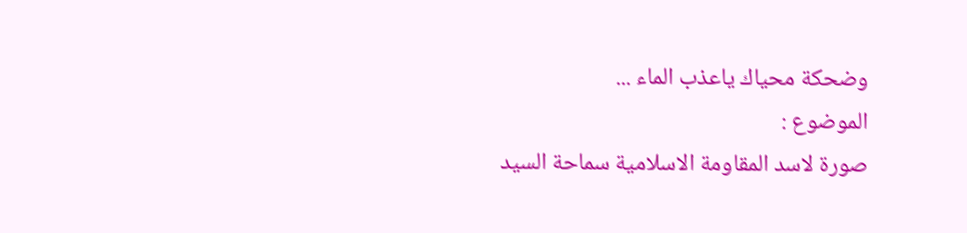وضحكة محياك ياعذب الماء ...
الموضوع :
صورة لاسد المقاومة الاسلامية سماحة السيد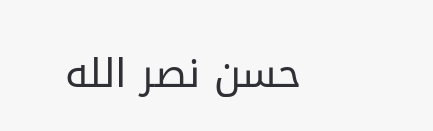حسن نصر الله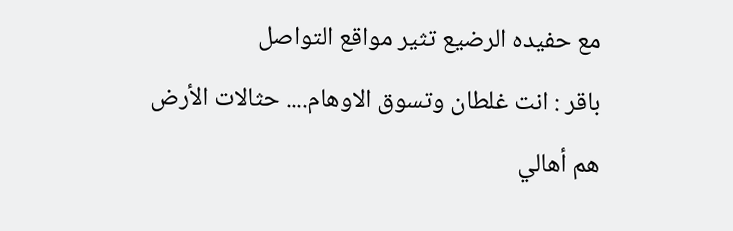مع حفيده الرضيع تثير مواقع التواصل
باقر : انت غلطان وتسوق الاوهام.... حثالات الأرض هم أهالي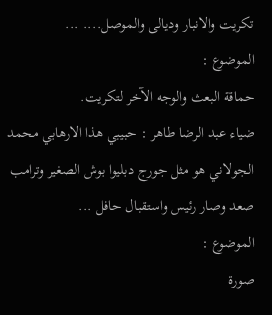تكريت والانبار وديالى والموصل.... ...
الموضوع :
حماقة البعث والوجه الآخر لتكريت.
ضياء عبد الرضا طاهر : حبيبي ھذا الارھابي محمد الجولاني ھو مثل جورج دبليوا بوش الصغير وترامب صعد وصار رئيس واستقبال حافل ...
الموضوع :
صورة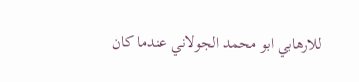للارهابي ابو محمد الجولاني عندما كان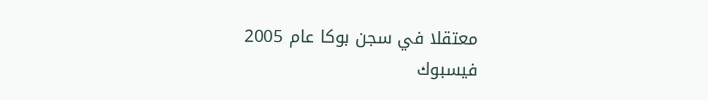معتقلا في سجن بوكا عام 2005
فيسبوك